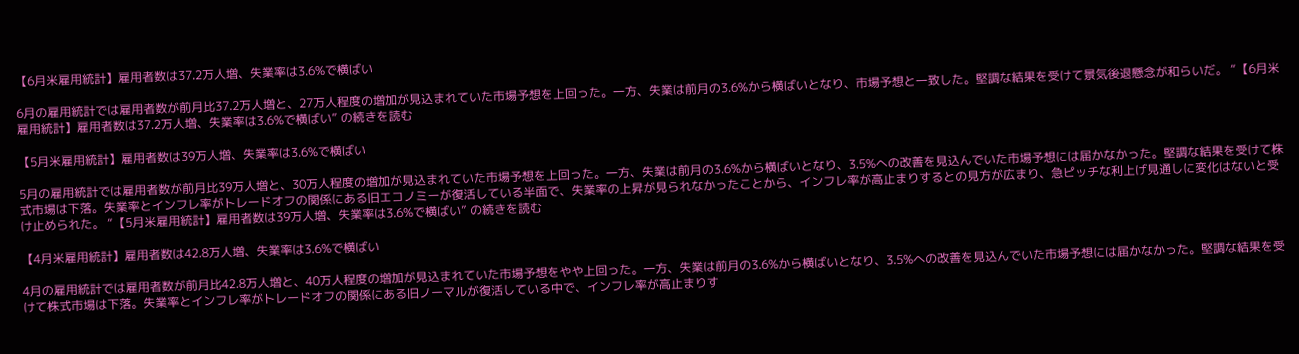【6月米雇用統計】雇用者数は37.2万人増、失業率は3.6%で横ばい

6月の雇用統計では雇用者数が前月比37.2万人増と、27万人程度の増加が見込まれていた市場予想を上回った。一方、失業は前月の3.6%から横ばいとなり、市場予想と一致した。堅調な結果を受けて景気後退懸念が和らいだ。 “【6月米雇用統計】雇用者数は37.2万人増、失業率は3.6%で横ばい” の続きを読む

【5月米雇用統計】雇用者数は39万人増、失業率は3.6%で横ばい

5月の雇用統計では雇用者数が前月比39万人増と、30万人程度の増加が見込まれていた市場予想を上回った。一方、失業は前月の3.6%から横ばいとなり、3.5%への改善を見込んでいた市場予想には届かなかった。堅調な結果を受けて株式市場は下落。失業率とインフレ率がトレードオフの関係にある旧エコノミーが復活している半面で、失業率の上昇が見られなかったことから、インフレ率が高止まりするとの見方が広まり、急ピッチな利上げ見通しに変化はないと受け止められた。 “【5月米雇用統計】雇用者数は39万人増、失業率は3.6%で横ばい” の続きを読む

【4月米雇用統計】雇用者数は42.8万人増、失業率は3.6%で横ばい

4月の雇用統計では雇用者数が前月比42.8万人増と、40万人程度の増加が見込まれていた市場予想をやや上回った。一方、失業は前月の3.6%から横ばいとなり、3.5%への改善を見込んでいた市場予想には届かなかった。堅調な結果を受けて株式市場は下落。失業率とインフレ率がトレードオフの関係にある旧ノーマルが復活している中で、インフレ率が高止まりす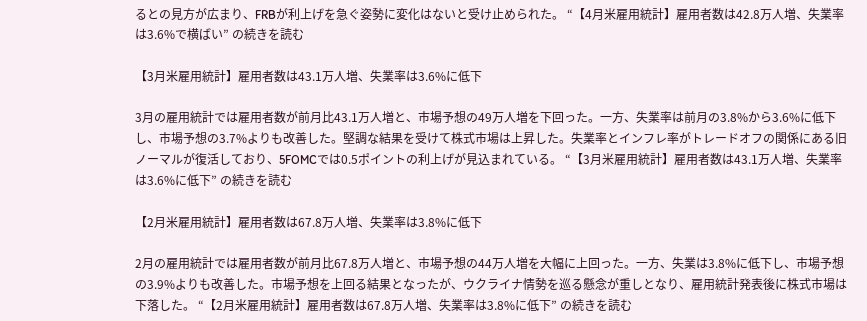るとの見方が広まり、FRBが利上げを急ぐ姿勢に変化はないと受け止められた。 “【4月米雇用統計】雇用者数は42.8万人増、失業率は3.6%で横ばい” の続きを読む

【3月米雇用統計】雇用者数は43.1万人増、失業率は3.6%に低下

3月の雇用統計では雇用者数が前月比43.1万人増と、市場予想の49万人増を下回った。一方、失業率は前月の3.8%から3.6%に低下し、市場予想の3.7%よりも改善した。堅調な結果を受けて株式市場は上昇した。失業率とインフレ率がトレードオフの関係にある旧ノーマルが復活しており、5FOMCでは0.5ポイントの利上げが見込まれている。 “【3月米雇用統計】雇用者数は43.1万人増、失業率は3.6%に低下” の続きを読む

【2月米雇用統計】雇用者数は67.8万人増、失業率は3.8%に低下

2月の雇用統計では雇用者数が前月比67.8万人増と、市場予想の44万人増を大幅に上回った。一方、失業は3.8%に低下し、市場予想の3.9%よりも改善した。市場予想を上回る結果となったが、ウクライナ情勢を巡る懸念が重しとなり、雇用統計発表後に株式市場は下落した。 “【2月米雇用統計】雇用者数は67.8万人増、失業率は3.8%に低下” の続きを読む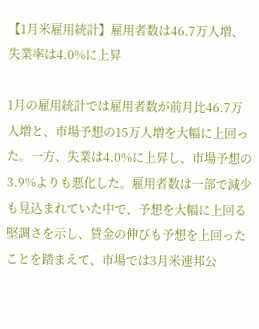【1月米雇用統計】雇用者数は46.7万人増、失業率は4.0%に上昇

1月の雇用統計では雇用者数が前月比46.7万人増と、市場予想の15万人増を大幅に上回った。一方、失業は4.0%に上昇し、市場予想の3.9%よりも悪化した。雇用者数は一部で減少も見込まれていた中で、予想を大幅に上回る堅調さを示し、賃金の伸びも予想を上回ったことを踏まえて、市場では3月米連邦公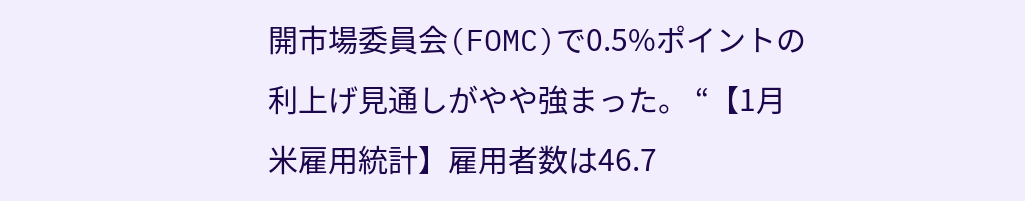開市場委員会(FOMC)で0.5%ポイントの利上げ見通しがやや強まった。 “【1月米雇用統計】雇用者数は46.7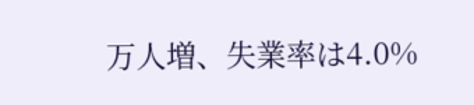万人増、失業率は4.0%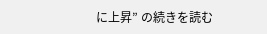に上昇” の続きを読む